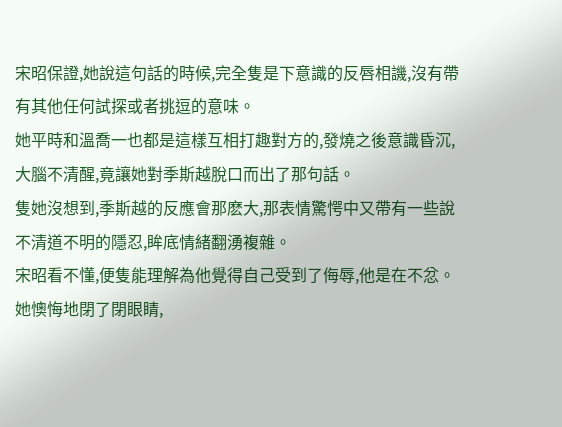宋昭保證,她說這句話的時候,完全隻是下意識的反唇相譏,沒有帶有其他任何試探或者挑逗的意味。
她平時和溫喬一也都是這樣互相打趣對方的,發燒之後意識昏沉,大腦不清醒,竟讓她對季斯越脫口而出了那句話。
隻她沒想到,季斯越的反應會那麽大,那表情驚愕中又帶有一些說不清道不明的隱忍,眸底情緒翻湧複雜。
宋昭看不懂,便隻能理解為他覺得自己受到了侮辱,他是在不忿。
她懊悔地閉了閉眼睛,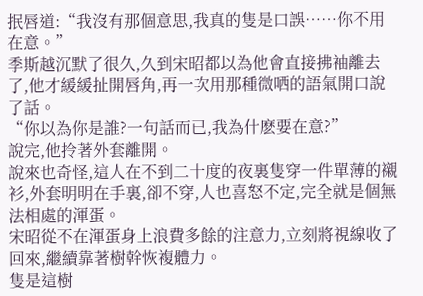抿唇道:“我沒有那個意思,我真的隻是口誤……你不用在意。”
季斯越沉默了很久,久到宋昭都以為他會直接拂袖離去了,他才緩緩扯開唇角,再一次用那種微哂的語氣開口說了話。
“你以為你是誰?一句話而已,我為什麽要在意?”
說完,他拎著外套離開。
說來也奇怪,這人在不到二十度的夜裏隻穿一件單薄的襯衫,外套明明在手裏,卻不穿,人也喜怒不定,完全就是個無法相處的渾蛋。
宋昭從不在渾蛋身上浪費多餘的注意力,立刻將視線收了回來,繼續靠著樹幹恢複體力。
隻是這樹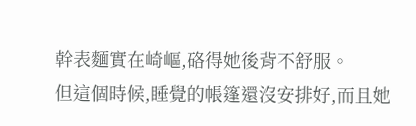幹表麵實在崎嶇,硌得她後背不舒服。
但這個時候,睡覺的帳篷還沒安排好,而且她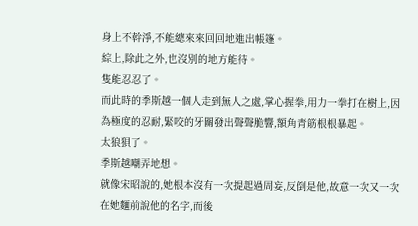身上不幹淨,不能總來來回回地進出帳篷。
綜上,除此之外,也沒別的地方能待。
隻能忍忍了。
而此時的季斯越一個人走到無人之處,掌心握拳,用力一拳打在樹上,因為極度的忍耐,緊咬的牙關發出聲聲脆響,額角青筋根根暴起。
太狼狽了。
季斯越嘲弄地想。
就像宋昭說的,她根本沒有一次提起過周妄,反倒是他,故意一次又一次在她麵前說他的名字,而後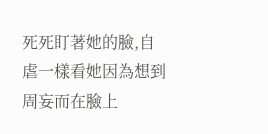死死盯著她的臉,自虐一樣看她因為想到周妄而在臉上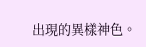出現的異樣神色。